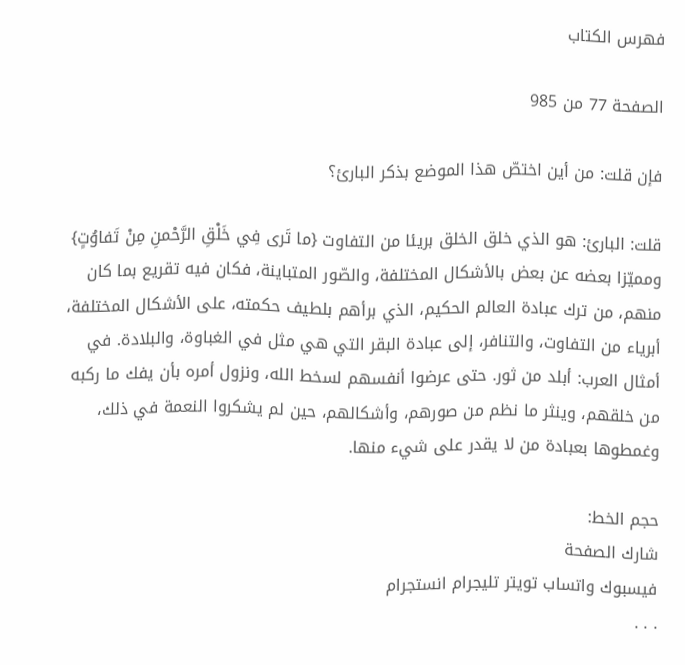فهرس الكتاب

الصفحة 77 من 985

فإن قلت: من أين اختصّ هذا الموضع بذكر البارئ؟

قلت: البارئ: هو الذي خلق الخلق بريئا من التفاوت {ما تَرى فِي خَلْقِ الرَّحْمنِ مِنْ تَفاوُتٍ} ومميّزا بعضه عن بعض بالأشكال المختلفة، والصّور المتباينة، فكان فيه تقريع بما كان منهم، من ترك عبادة العالم الحكيم، الذي برأهم بلطيف حكمته، على الأشكال المختلفة، أبرياء من التفاوت، والتنافر، إلى عبادة البقر التي هي مثل في الغباوة، والبلادة. في أمثال العرب: أبلد من ثور. حتى عرضوا أنفسهم لسخط الله، ونزول أمره بأن يفك ما ركبه من خلقهم، وينثر ما نظم من صورهم، وأشكالهم، حين لم يشكروا النعمة في ذلك، وغمطوها بعبادة من لا يقدر على شيء منها.

حجم الخط:
شارك الصفحة
فيسبوك واتساب تويتر تليجرام انستجرام
. . .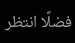فضلًا انتظر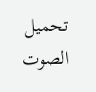تحميل الصوت